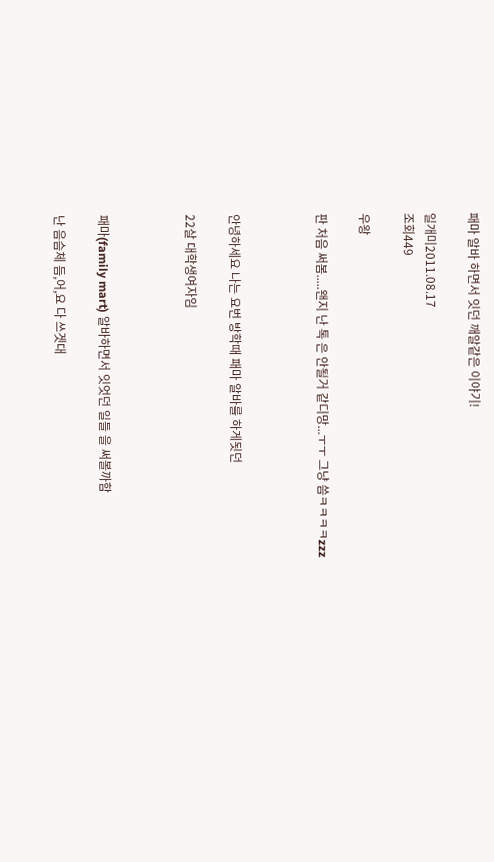패마 알바 하면서 잇던 깨알같은 이야기!

일개미2011.08.17
조회449

우왕

판 처음 써봄.....왠지 난 톡 은 안될거 같디망...ㅜㅜ 그냥 씀ㅋㅋㅋㅋzzz



안녕하세요 나는 요번 방학때 패마 알바를 하게됫던

22살 대학생여자임



패마(family mart) 알바하면서 잇엇던 일들 을 써볼까함

난 음슴체 듬,어,요 다 쓰겟대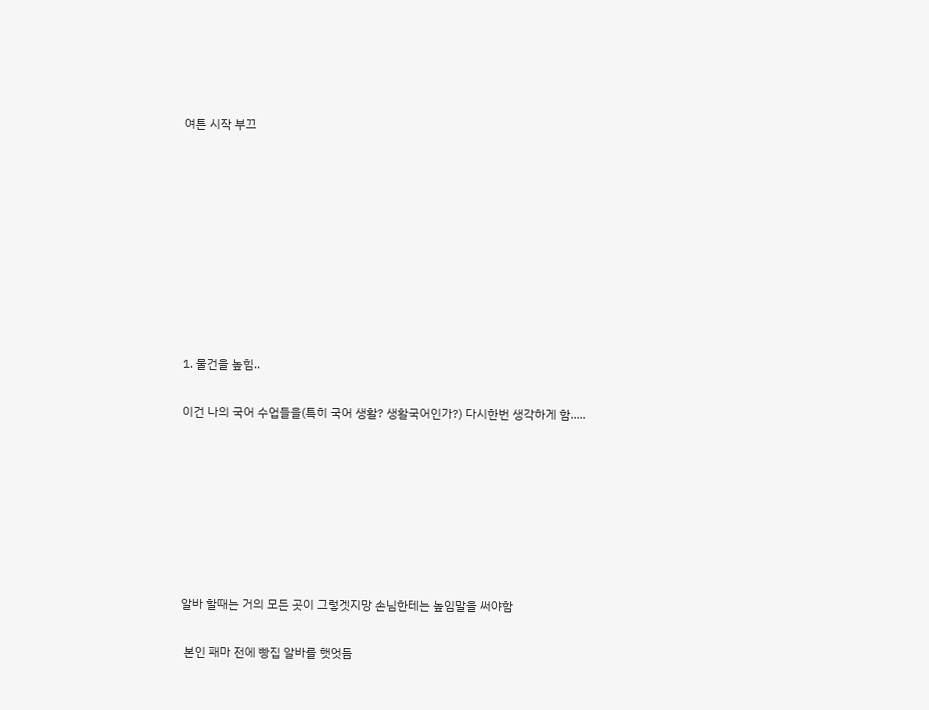여튼 시작 부끄









1. 물건을 높힘..

이건 나의 국어 수업들을(특히 국어 생활? 생활국어인가?) 다시한번 생각하게 함.....







알바 할때는 거의 모든 곳이 그렇겟지망 손님한테는 높임말을 써야함

 본인 패마 전에 빵집 알바를 햇엇듬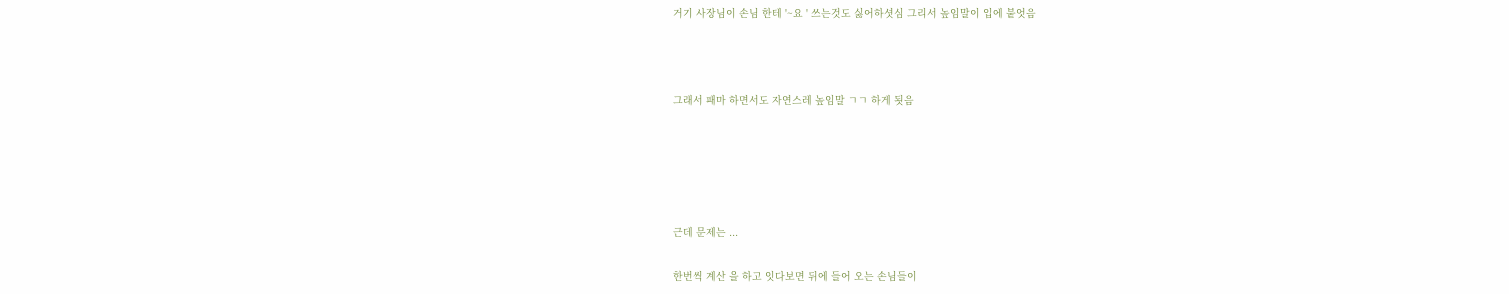거기 사장님이 손님 한테 '~요 ' 쓰는것도 싫어하셧심 그리서 높임말이 입에 붙엇음



그래서 패마 하면서도 자연스레 높임말 ㄱㄱ 하게 됫음





근데 문제는 ...

한번씩 계산 을 하고 잇다보면 뒤에 들어 오는 손님들이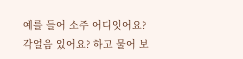예를 들어 소주 어디잇어요? 각얼음 있어요? 하고 물어 보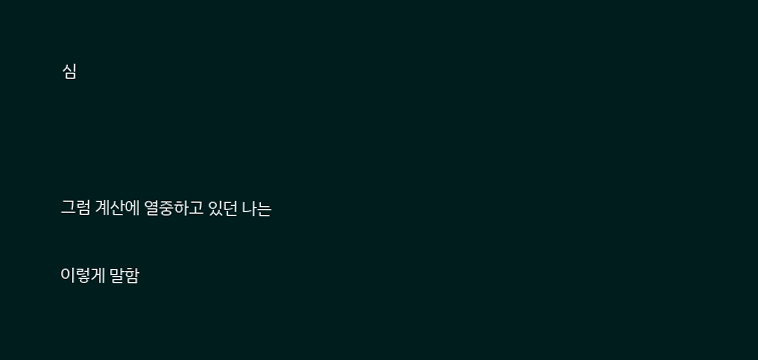심



그럼 계산에 열중하고 있던 나는

이렇게 말함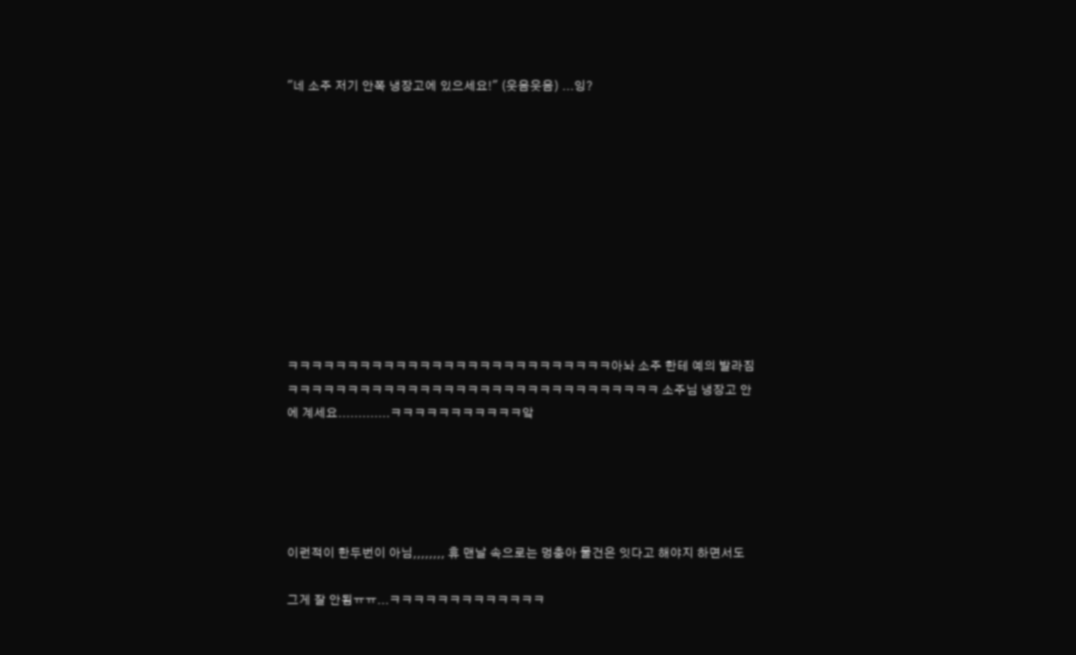"네 소주 저기 안쪽 냉장고에 있으세요!" (웃음웃음) ...잉?











ㅋㅋㅋㅋㅋㅋㅋㅋㅋㅋㅋㅋㅋㅋㅋㅋㅋㅋㅋㅋㅋㅋㅋㅋㅋㅋㅋ아놔 소주 한테 예의 발라짐 ㅋㅋㅋㅋㅋㅋㅋㅋㅋㅋㅋㅋㅋㅋㅋㅋㅋㅋㅋㅋㅋㅋㅋㅋㅋㅋㅋㅋㅋㅋㅋ 소주님 냉장고 안에 계세요.............ㅋㅋㅋㅋㅋㅋㅋㅋㅋㅋㅋ앜





이런적이 한두번이 아님,,,,,,,, 휴 맨날 속으로는 멍충아 물건은 잇다고 해야지 하면서도

그게 잘 안됨ㅠㅠ...ㅋㅋㅋㅋㅋㅋㅋㅋㅋㅋㅋㅋㅋ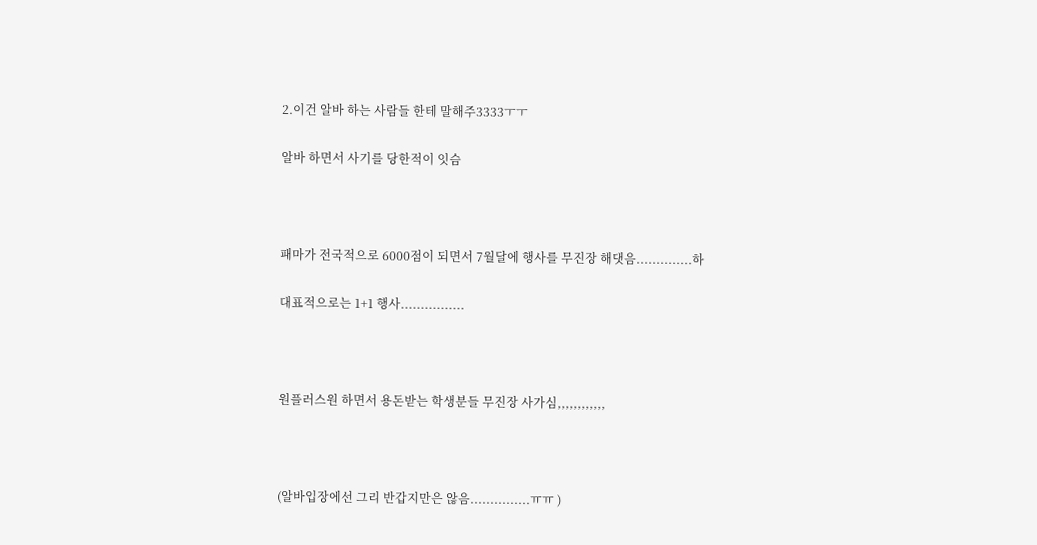2.이건 알바 하는 사람들 한테 말해주3333ㅜㅜ

알바 하면서 사기를 당한적이 잇슴



패마가 전국적으로 6000점이 되면서 7월달에 행사를 무진장 해댓음..............하

대표적으로는 1+1 행사................



원플러스원 하면서 용돈받는 학생분들 무진장 사가심,,,,,,,,,,,,



(알바입장에선 그리 반갑지만은 않음...............ㅠㅠ )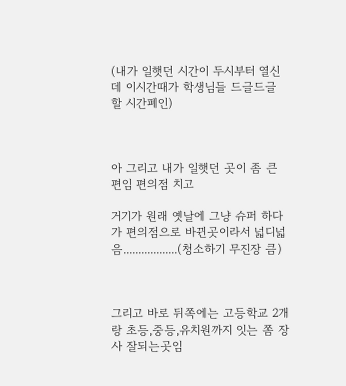(내가 일햇던 시간이 두시부터 열신데 이시간때가 학생님들 드글드글 할 시간폐인)



아 그리고 내가 일햇던 곳이 좀 큰 편임 편의점 치고

거기가 원래 옛날에 그냥 슈퍼 하다가 편의점으로 바뀐곳이라서 넓디넓음..................(청소하기 무진장 큼)



그리고 바로 뒤쪽에는 고등학교 2개랑 초등,중등,유치원까지 잇는 쫌 장사 잘되는곳임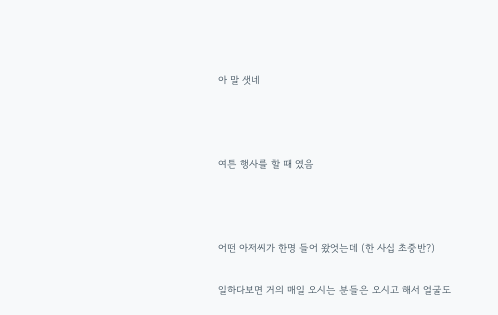아 말 샛네



여튼 행사를 할 때 였음



어떤 아저씨가 한명 들어 왔엇는데 (한 사십 초중반?)

일하다보면 거의 매일 오시는 분들은 오시고 해서 얼굴도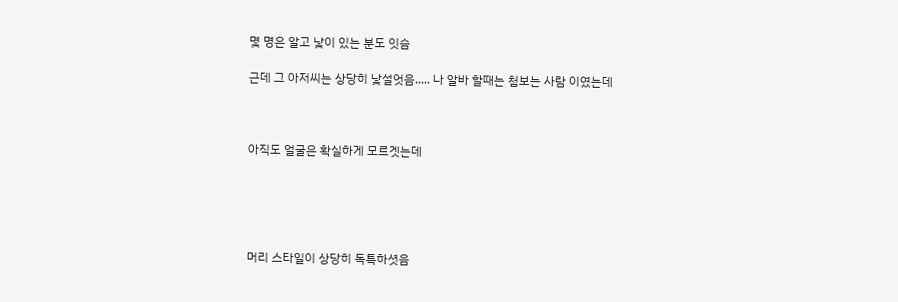몇 명은 알고 낯이 있는 분도 잇슴

근데 그 아저씨는 상당히 낯설엇음..... 나 알바 할때는 첨보는 사람 이였는데



아직도 얼굴은 확실하게 모르겟는데





머리 스타일이 상당히 독특하셧음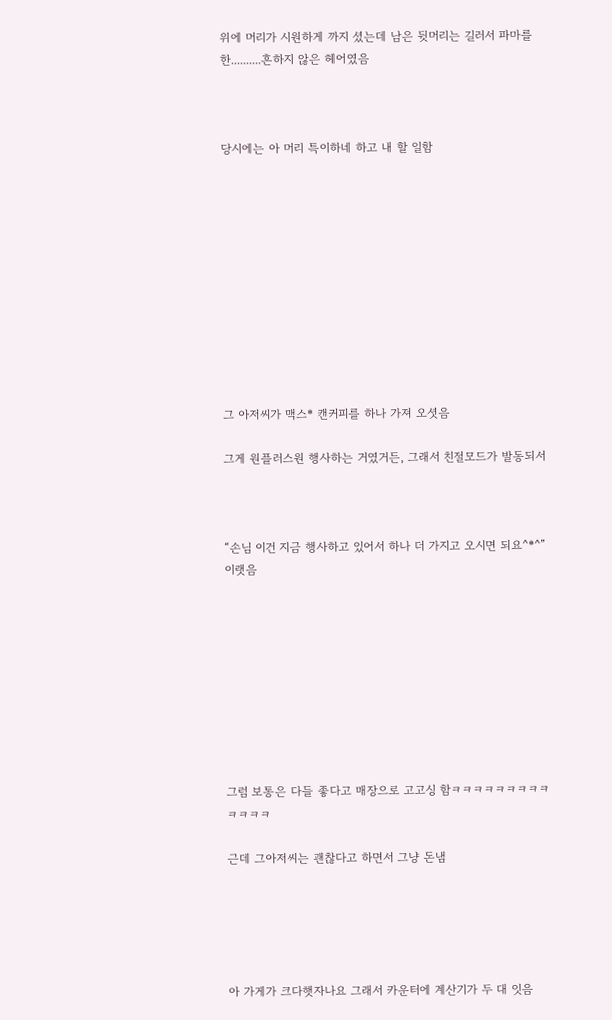위에 머리가 시원하게 까지 셨는데 남은 뒷머리는 길러서 파마를 한..........흔하지 않은 헤어였음



당시에는 아 머리 특이하네 하고 내 할 일함











그 아저씨가 맥스* 캔커피를 하나 가져 오셧음

그게 원플러스원 행사하는 거였거든, 그래서 친절모드가 발동되서



“손님 이건 지금 행사하고 있어서 하나 더 가지고 오시면 되요^*^” 이랫음









그럼 보통은 다들 좋다고 매장으로 고고싱 함ㅋㅋㅋㅋㅋㅋㅋㅋㅋㅋㅋㅋㅋ

근데 그아저씨는 괜찮다고 하면서 그냥 돈냄





아 가게가 크다햇자나요 그래서 카운터에 계산기가 두 대 잇음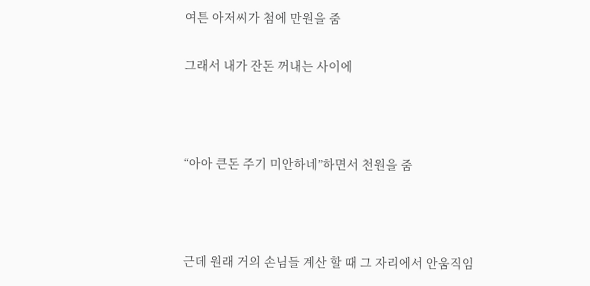여튼 아저씨가 첨에 만원을 줌

그래서 내가 잔돈 꺼내는 사이에



“아아 큰돈 주기 미안하네”하면서 천원을 줌



근데 원래 거의 손님들 계산 할 때 그 자리에서 안움직임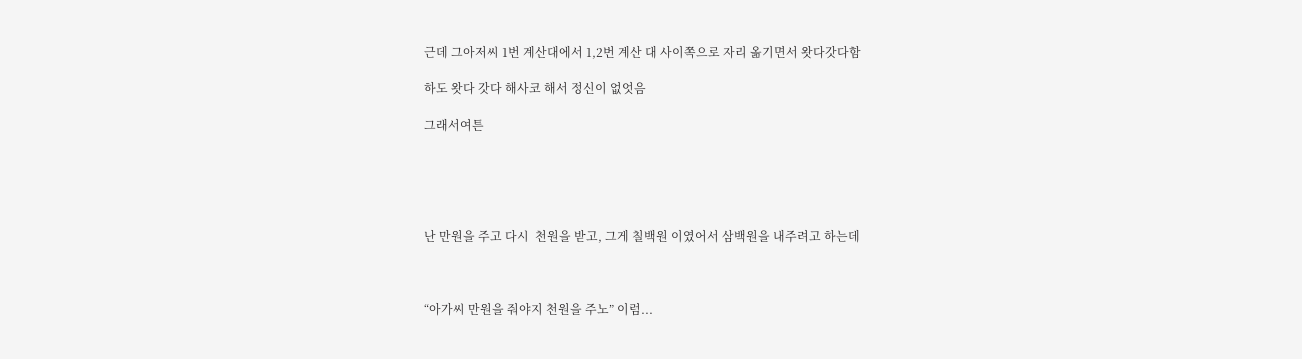근데 그아저씨 1번 계산대에서 1,2번 계산 대 사이쪽으로 자리 옮기면서 왓다갓다함

하도 왓다 갓다 해사코 해서 정신이 없엇음

그래서여튼





난 만원을 주고 다시  천원을 받고, 그게 칠백원 이였어서 삼백원을 내주려고 하는데



“아가씨 만원을 줘야지 천원을 주노” 이럼...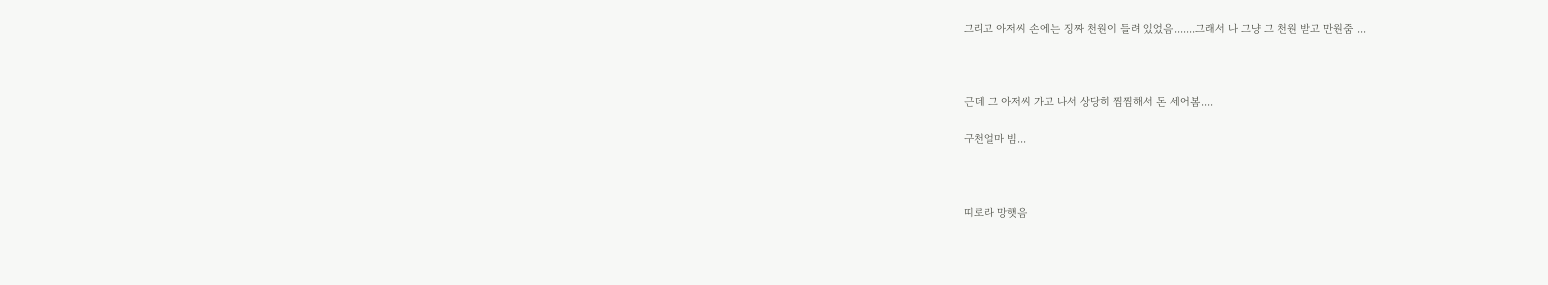그리고 아저씨 손에는 징짜 천원이 들려 있었음.......그래서 나 그냥 그 천원 받고 만원줌 ...



근데 그 아저씨 가고 나서 상당히 찜찜해서 돈 세어봄....

구천얼마 빔...



띠로라 망햇음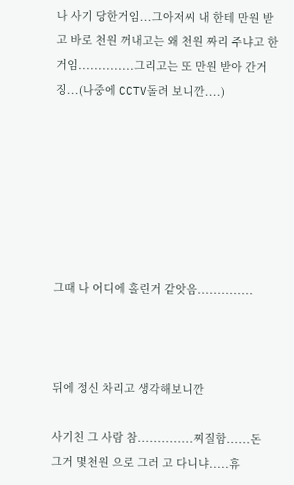나 사기 당한거임...그아저씨 내 한테 만원 받고 바로 천원 꺼내고는 왜 천원 짜리 주냐고 한거임..............그리고는 또 만원 받아 간거징...(나중에 CCTV돌려 보니깐....)







그때 나 어디에 홀린거 같앗음..............



뒤에 정신 차리고 생각해보니깐

사기친 그 사람 참..............찌질함......돈 그거 몇천원 으로 그러 고 다니냐.....휴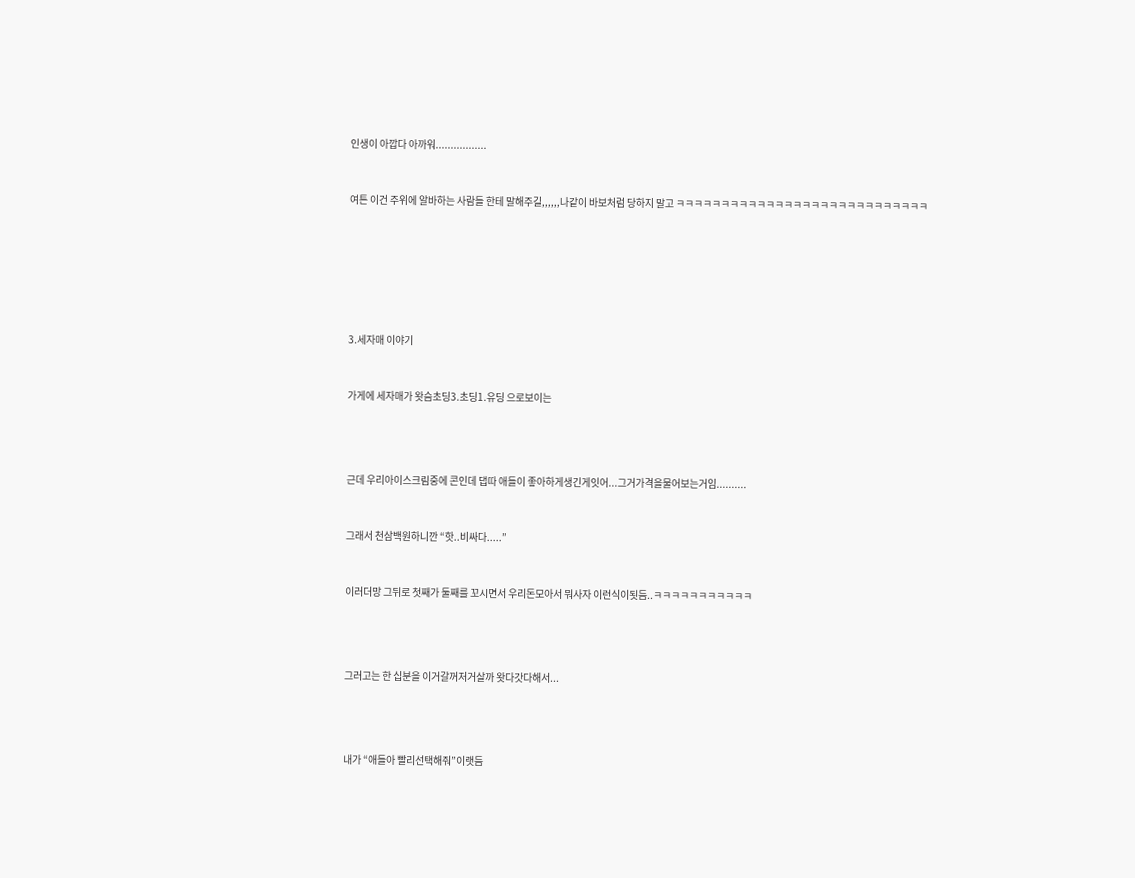인생이 아깝다 아까워.................



여튼 이건 주위에 알바하는 사람들 한테 말해주길,,,,,,나같이 바보처럼 당하지 말고 ㅋㅋㅋㅋㅋㅋㅋㅋㅋㅋㅋㅋㅋㅋㅋㅋㅋㅋㅋㅋㅋㅋㅋㅋㅋㅋㅋㅋ









3.세자매 이야기



가게에 세자매가 왓슴초딩3.초딩1.유딩 으로보이는





근데 우리아이스크림중에 콘인데 댑따 애들이 좋아하게생긴게잇어...그거가격을물어보는거임..........



그래서 천삼백원하니깐 “핫..비싸다.....”



이러더망 그뒤로 첫째가 둘째를 꼬시면서 우리돈모아서 뭐사자 이런식이됫듬..ㅋㅋㅋㅋㅋㅋㅋㅋㅋㅋㅋ





그러고는 한 십분을 이거갈꺼저거살까 왓다갓다해서...





내가 “애들아 빨리선택해줘”이랫듬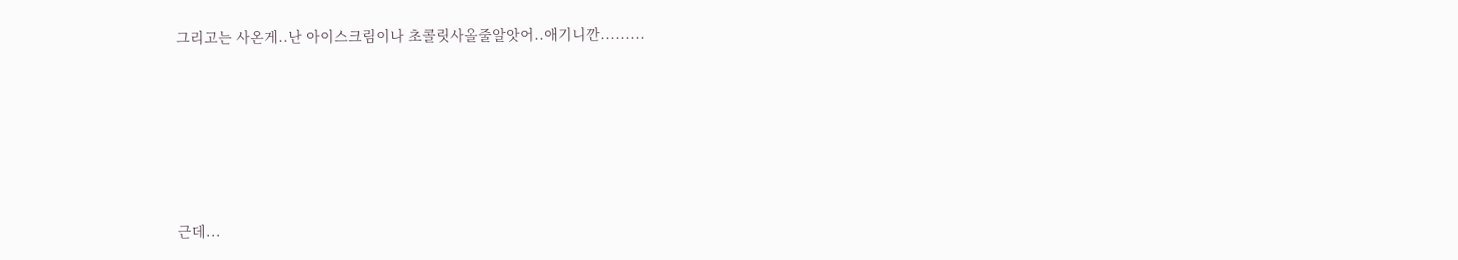그리고는 사온게..난 아이스크림이나 초콜릿사올줄알앗어..애기니깐.........









근데...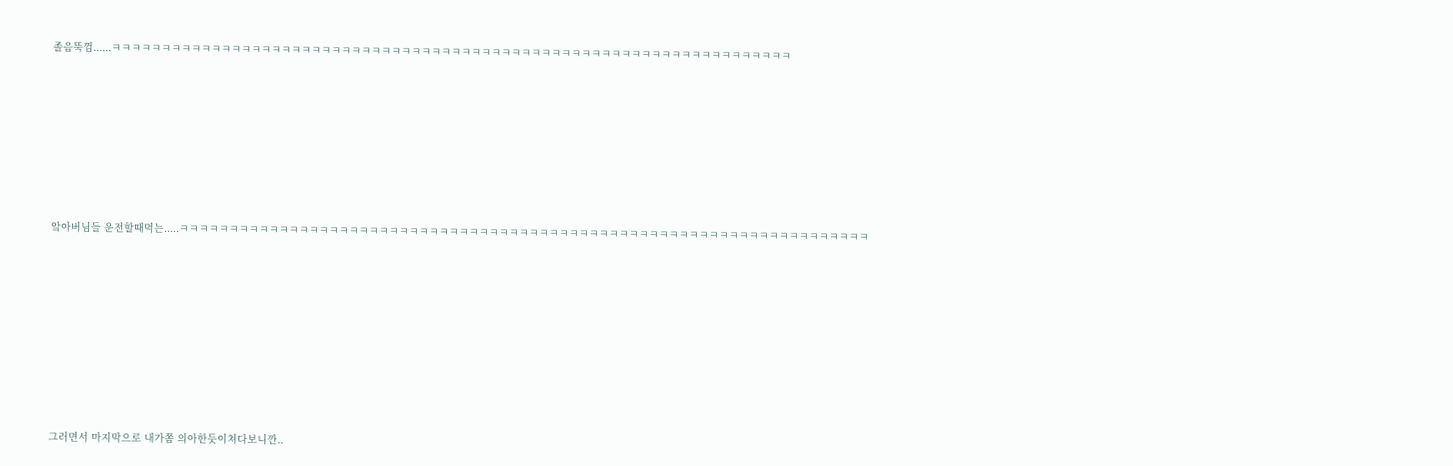졸음뚝껌......ㅋㅋㅋㅋㅋㅋㅋㅋㅋㅋㅋㅋㅋㅋㅋㅋㅋㅋㅋㅋㅋㅋㅋㅋㅋㅋㅋㅋㅋㅋㅋㅋㅋㅋㅋㅋㅋㅋㅋㅋㅋㅋㅋㅋㅋㅋㅋㅋㅋㅋㅋㅋㅋㅋㅋㅋㅋㅋㅋㅋㅋㅋㅋㅋㅋㅋㅋㅋ











앜아버님들 운전할때먹는.....ㅋㅋㅋㅋㅋㅋㅋㅋㅋㅋㅋㅋㅋㅋㅋㅋㅋㅋㅋㅋㅋㅋㅋㅋㅋㅋㅋㅋㅋㅋㅋㅋㅋㅋㅋㅋㅋㅋㅋㅋㅋㅋㅋㅋㅋㅋㅋㅋㅋㅋㅋㅋㅋㅋㅋㅋㅋㅋㅋㅋㅋㅋㅋㅋㅋㅋㅋㅋㅋ













그러면서 마지막으로 내가쫌 의아한듯이쳐다보니깐..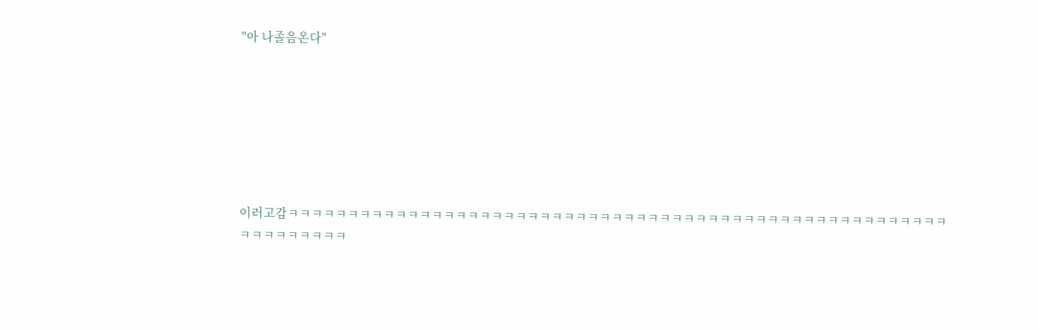"아 나졸음온다"







이러고감ㅋㅋㅋㅋㅋㅋㅋㅋㅋㅋㅋㅋㅋㅋㅋㅋㅋㅋㅋㅋㅋㅋㅋㅋㅋㅋㅋㅋㅋㅋㅋㅋㅋㅋㅋㅋㅋㅋㅋㅋㅋㅋㅋㅋㅋㅋㅋㅋㅋㅋㅋㅋㅋㅋㅋㅋㅋㅋㅋㅋㅋㅋㅋㅋ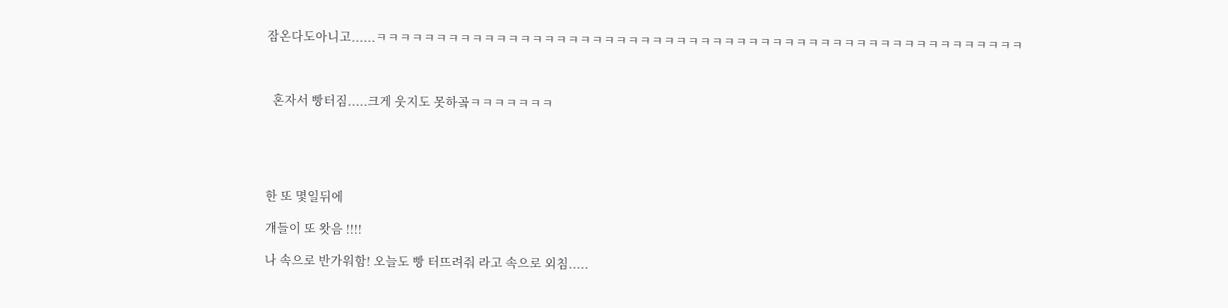잠온다도아니고......ㅋㅋㅋㅋㅋㅋㅋㅋㅋㅋㅋㅋㅋㅋㅋㅋㅋㅋㅋㅋㅋㅋㅋㅋㅋㅋㅋㅋㅋㅋㅋㅋㅋㅋㅋㅋㅋㅋㅋㅋㅋㅋㅋㅋㅋㅋㅋㅋㅋㅋㅋㅋㅋㅋ



  혼자서 빵터짐.....크게 웃지도 못하곸ㅋㅋㅋㅋㅋㅋㅋ





한 또 몇일뒤에

걔들이 또 왓음 !!!!

나 속으로 반가워함! 오늘도 빵 터뜨려줘 라고 속으로 외침.....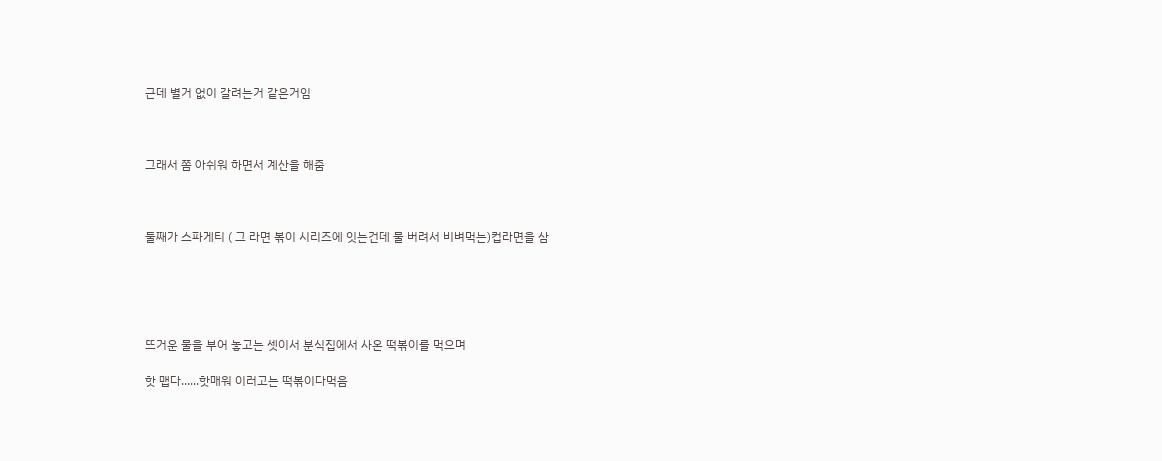근데 별거 없이 갈려는거 같은거임



그래서 쫌 아쉬워 하면서 계산을 해줌



둘째가 스파게티 ( 그 라면 볶이 시리즈에 잇는건데 물 버려서 비벼먹는)컵라면을 삼





뜨거운 물을 부어 놓고는 셋이서 분식집에서 사온 떡볶이를 먹으며

핫 맵다......핫매워 이러고는 떡볶이다먹음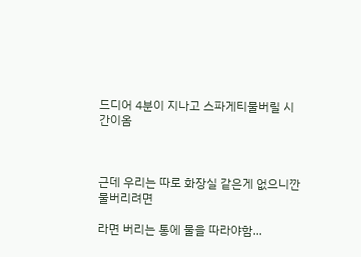드디어 4분이 지나고 스파게티물버릴 시간이옴



근데 우리는 따로 화장실 같은게 없으니깐 물버리려면

라면 버리는 통에 물을 따라야함...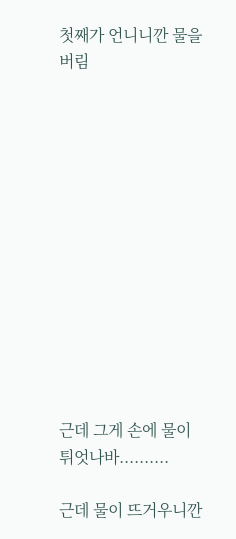첫째가 언니니깐 물을 버림













근데 그게 손에 물이 튀엇나바..........

근데 물이 뜨거우니깐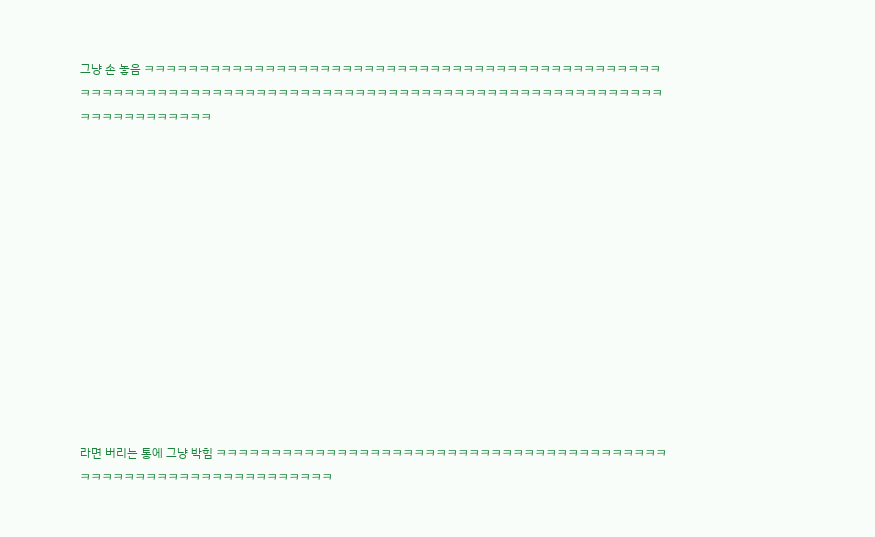그냥 손 놓음 ㅋㅋㅋㅋㅋㅋㅋㅋㅋㅋㅋㅋㅋㅋㅋㅋㅋㅋㅋㅋㅋㅋㅋㅋㅋㅋㅋㅋㅋㅋㅋㅋㅋㅋㅋㅋㅋㅋㅋㅋㅋㅋㅋㅋㅋㅋㅋㅋㅋㅋㅋㅋㅋㅋㅋㅋㅋㅋㅋㅋㅋㅋㅋㅋㅋㅋㅋㅋㅋㅋㅋㅋㅋㅋㅋㅋㅋㅋㅋㅋㅋㅋㅋㅋㅋㅋㅋㅋㅋㅋㅋㅋㅋㅋㅋㅋㅋㅋㅋㅋㅋㅋㅋㅋㅋㅋㅋㅋㅋㅋㅋㅋ













라면 버리는 통에 그냥 박힘 ㅋㅋㅋㅋㅋㅋㅋㅋㅋㅋㅋㅋㅋㅋㅋㅋㅋㅋㅋㅋㅋㅋㅋㅋㅋㅋㅋㅋㅋㅋㅋㅋㅋㅋㅋㅋㅋㅋㅋㅋㅋㅋㅋㅋㅋㅋㅋㅋㅋㅋㅋㅋㅋㅋㅋㅋㅋㅋㅋㅋㅋㅋㅋㅋ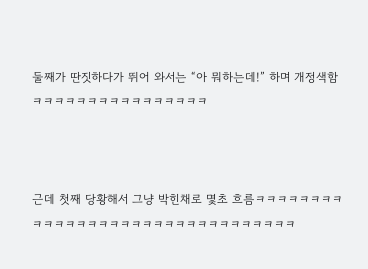둘째가 딴짓하다가 뛰어 와서는 “아 뭐하는데!” 하며 개정색함 ㅋㅋㅋㅋㅋㅋㅋㅋㅋㅋㅋㅋㅋㅋㅋㅋ



근데 첫째 당황해서 그냥 박힌채로 몇초 흐름ㅋㅋㅋㅋㅋㅋㅋㅋㅋㅋㅋㅋㅋㅋㅋㅋㅋㅋㅋㅋㅋㅋㅋㅋㅋㅋㅋㅋㅋㅋㅋㅋ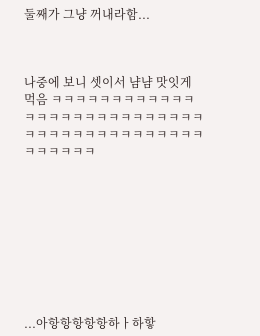둘째가 그냥 꺼내라함...



나중에 보니 셋이서 냠냠 맛잇게 먹음 ㅋㅋㅋㅋㅋㅋㅋㅋㅋㅋㅋㅋㅋㅋㅋㅋㅋㅋㅋㅋㅋㅋㅋㅋㅋㅋㅋㅋㅋㅋㅋㅋㅋㅋㅋㅋㅋㅋㅋㅋㅋㅋㅋㅋㅋㅋㅋㅋ









...아항항항항항하ㅏ하핳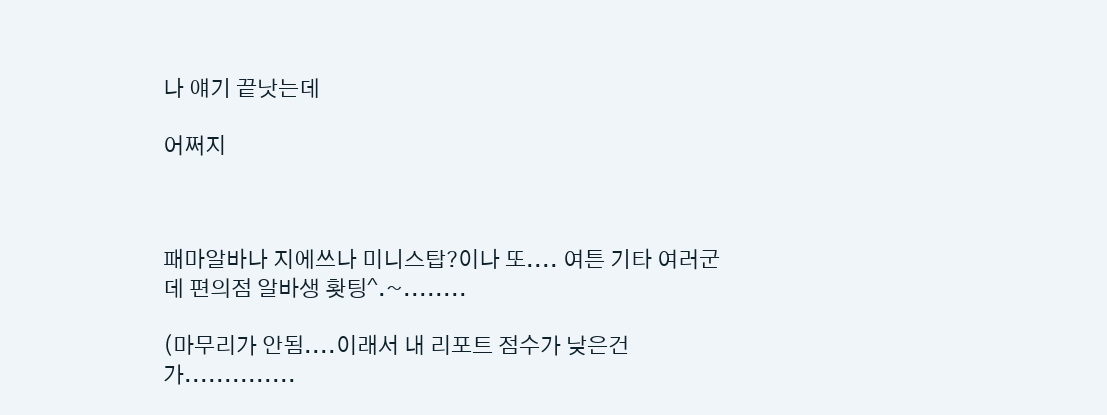나 얘기 끝낫는데

어쩌지



패마알바나 지에쓰나 미니스탑?이나 또.... 여튼 기타 여러군데 편의점 알바생 홧팅^.~........

(마무리가 안됨....이래서 내 리포트 점수가 낮은건가..............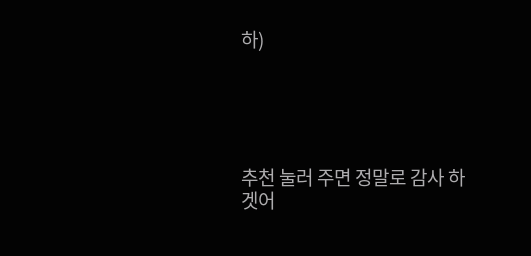하)





추천 눌러 주면 정말로 감사 하겟어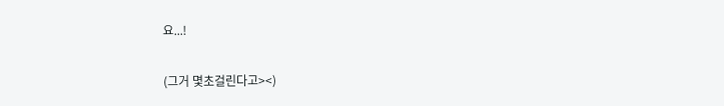요...!

(그거 몇초걸린다고><)